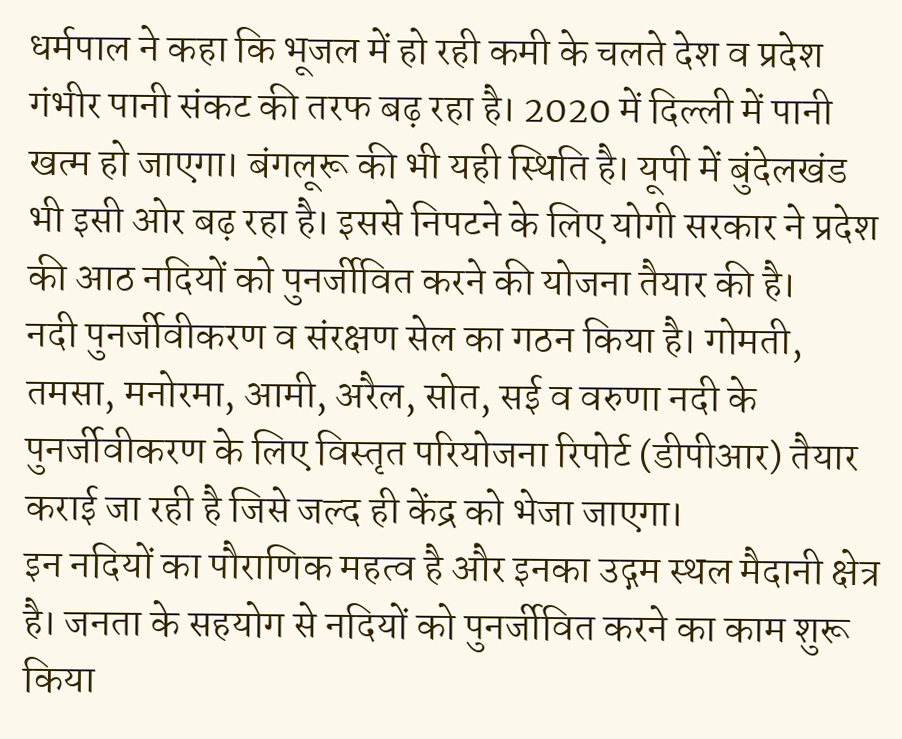धर्मपाल ने कहा कि भूजल में हो रही कमी के चलते देश व प्रदेश गंभीर पानी संकट की तरफ बढ़ रहा है। 2020 में दिल्ली में पानी खत्म हो जाएगा। बंगलूरू की भी यही स्थिति है। यूपी में बुंदेलखंड भी इसी ओर बढ़ रहा है। इससे निपटने के लिए योगी सरकार ने प्रदेश की आठ नदियों को पुनर्जीवित करने की योजना तैयार की है।
नदी पुनर्जीवीकरण व संरक्षण सेल का गठन किया है। गोमती, तमसा, मनोरमा, आमी, अरैल, सोत, सई व वरुणा नदी के पुनर्जीवीकरण के लिए विस्तृत परियोजना रिपोर्ट (डीपीआर) तैयार कराई जा रही है जिसे जल्द ही केंद्र को भेजा जाएगा।
इन नदियों का पौराणिक महत्व है और इनका उद्गम स्थल मैदानी क्षेत्र है। जनता के सहयोग से नदियों को पुनर्जीवित करने का काम शुरू किया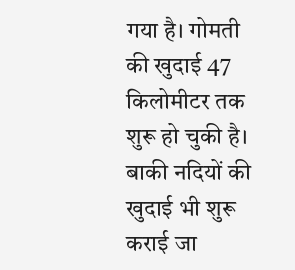गया है। गोमती की खुदाई 47 किलोमीटर तक शुरू हो चुकी है। बाकी नदियों की खुदाई भी शुरू कराई जा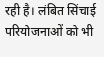रही है। लंबित सिंचाई परियोजनाओं को भी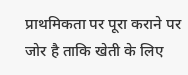प्राथमिकता पर पूरा कराने पर जोर है ताकि खेती के लिए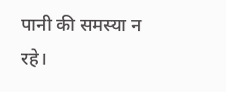पानी की समस्या न रहे।